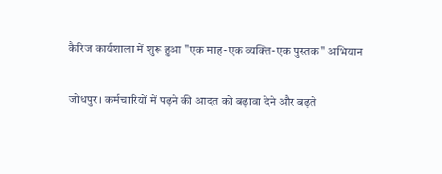कैरिज कार्यशाला में शुरू हुआ "एक माह-एक व्यक्ति-एक पुस्तक" अभियान

जोधपुर। कर्मचारियों में पढ़ने की आदत को बढ़ावा देने और बढ़ते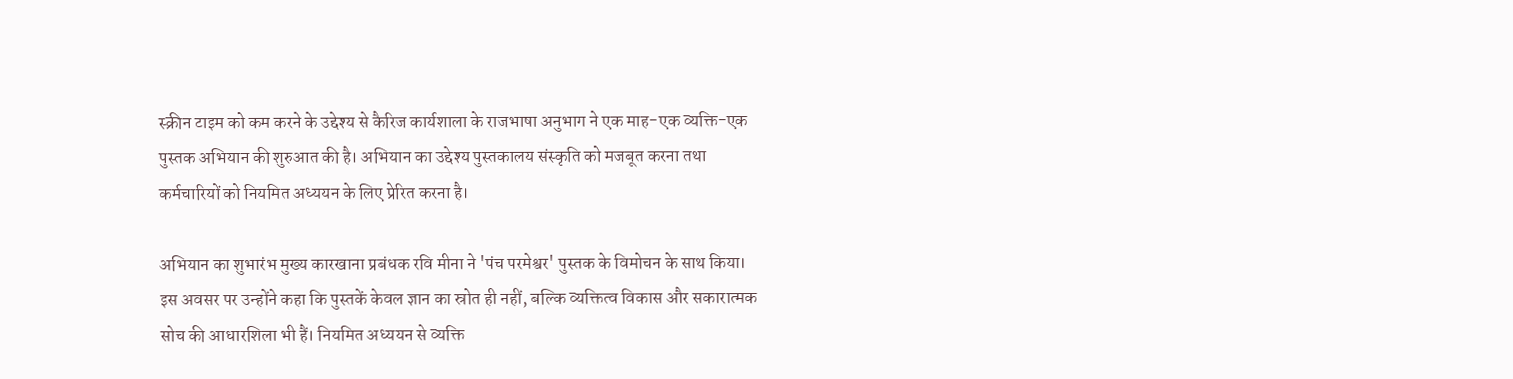स्क्रीन टाइम को कम करने के उद्देश्य से कैरिज कार्यशाला के राजभाषा अनुभाग ने एक माह-एक व्यक्ति-एक पुस्तक अभियान की शुरुआत की है। अभियान का उद्देश्य पुस्तकालय संस्कृति को मजबूत करना तथा कर्मचारियों को नियमित अध्ययन के लिए प्रेरित करना है।

अभियान का शुभारंभ मुख्य कारखाना प्रबंधक रवि मीना ने 'पंच परमेश्वर' पुस्तक के विमोचन के साथ किया। इस अवसर पर उन्होंने कहा कि पुस्तकें केवल ज्ञान का स्रोत ही नहीं, बल्कि व्यक्तित्व विकास और सकारात्मक सोच की आधारशिला भी हैं। नियमित अध्ययन से व्यक्ति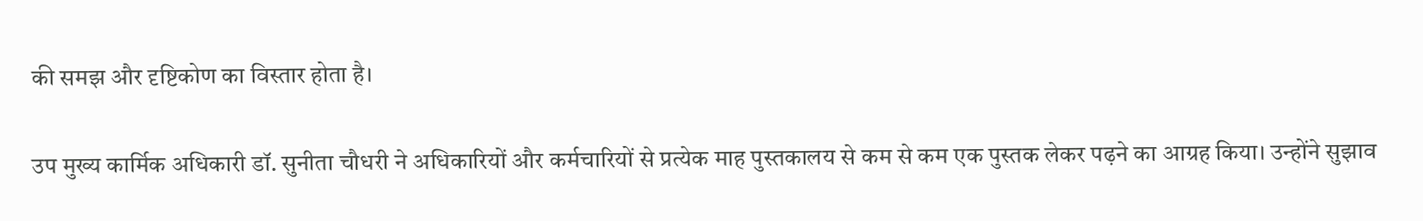की समझ और दृष्टिकोण का विस्तार होता है।

उप मुख्य कार्मिक अधिकारी डॉ. सुनीता चौधरी ने अधिकारियों और कर्मचारियों से प्रत्येक माह पुस्तकालय से कम से कम एक पुस्तक लेकर पढ़ने का आग्रह किया। उन्होंने सुझाव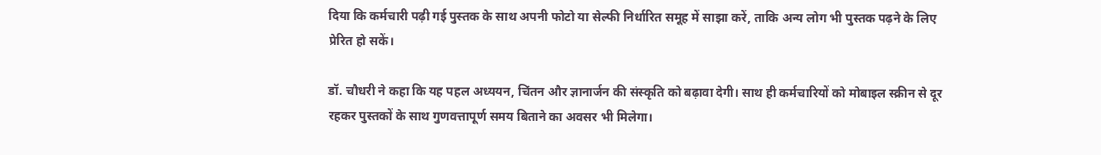दिया कि कर्मचारी पढ़ी गई पुस्तक के साथ अपनी फोटो या सेल्फी निर्धारित समूह में साझा करें, ताकि अन्य लोग भी पुस्तक पढ़ने के लिए प्रेरित हो सकें।

डॉ. चौधरी ने कहा कि यह पहल अध्ययन, चिंतन और ज्ञानार्जन की संस्कृति को बढ़ावा देगी। साथ ही कर्मचारियों को मोबाइल स्क्रीन से दूर रहकर पुस्तकों के साथ गुणवत्तापूर्ण समय बिताने का अवसर भी मिलेगा।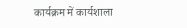कार्यक्रम में कार्यशाला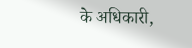के अधिकारी,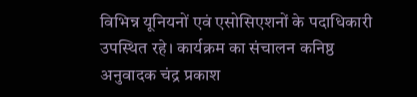विभिन्न यूनियनों एवं एसोसिएशनों के पदाधिकारी उपस्थित रहे। कार्यक्रम का संचालन कनिष्ठ अनुवादक चंद्र प्रकाश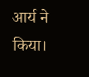आर्य ने किया।